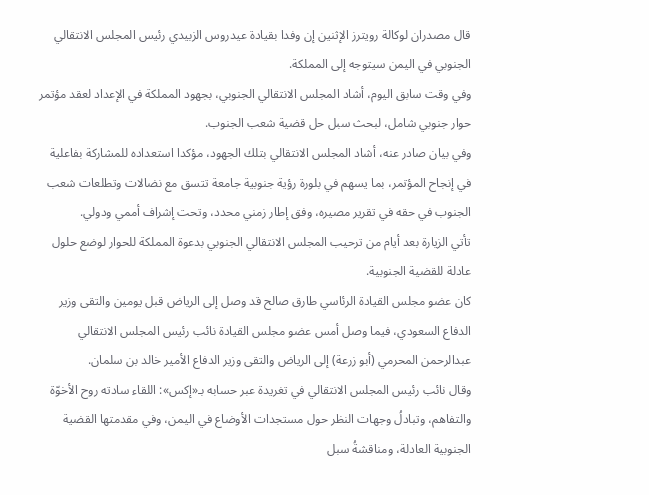قال مصدران لوكالة رويترز الإثنين إن وفدا بقيادة عيدروس الزبيدي رئيس المجلس الانتقالي الجنوبي في اليمن سيتوجه إلى المملكة.
وفي وقت سابق اليوم، أشاد المجلس الانتقالي الجنوبي، بجهود المملكة في الإعداد لعقد مؤتمر حوار جنوبي شامل، لبحث سبل حل قضية شعب الجنوب.
وفي بيان صادر عنه، أشاد المجلس الانتقالي بتلك الجهود، مؤكدا استعداده للمشاركة بفاعلية في إنجاح المؤتمر، بما يسهم في بلورة رؤية جنوبية جامعة تتسق مع نضالات وتطلعات شعب الجنوب في حقه في تقرير مصيره، وفق إطار زمني محدد، وتحت إشراف أممي ودولي.
تأتي الزيارة بعد أيام من ترحيب المجلس الانتقالي الجنوبي بدعوة المملكة للحوار لوضع حلول عادلة للقضية الجنوبية.
كان عضو مجلس القيادة الرئاسي طارق صالح قد وصل إلى الرياض قبل يومين والتقى وزير الدفاع السعودي، فيما وصل أمس عضو مجلس القيادة نائب رئيس المجلس الانتقالي عبدالرحمن المحرمي (أبو زرعة) إلى الرياض والتقى وزير الدفاع الأمير خالد بن سلمان.
وقال نائب رئيس المجلس الانتقالي في تغريدة عبر حسابه بـ«إكس»: اللقاء سادته روح الأخوّة والتفاهم، وتبادلُ وجهات النظر حول مستجدات الأوضاع في اليمن، وفي مقدمتها القضية الجنوبية العادلة، ومناقشةُ سبل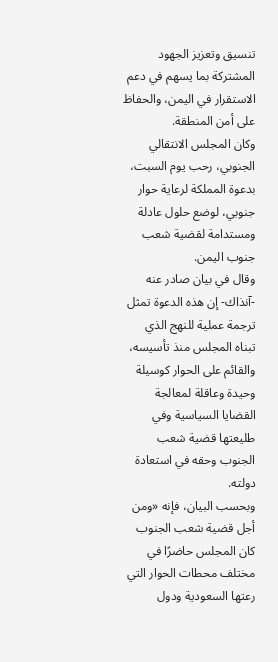تنسيق وتعزيز الجهود المشتركة بما يسهم في دعم الاستقرار في اليمن، والحفاظ على أمن المنطقة.
وكان المجلس الانتقالي الجنوبي، رحب يوم السبت، بدعوة المملكة لرعاية حوار جنوبي، لوضع حلول عادلة ومستدامة لقضية شعب جنوب اليمن.
وقال في بيان صادر عنه -آنذاك- إن هذه الدعوة تمثل ترجمة عملية للنهج الذي تبناه المجلس منذ تأسيسه، والقائم على الحوار كوسيلة وحيدة وعاقلة لمعالجة القضايا السياسية وفي طليعتها قضية شعب الجنوب وحقه في استعادة دولته.
وبحسب البيان، فإنه «ومن أجل قضية شعب الجنوب كان المجلس حاضرًا في مختلف محطات الحوار التي رعتها السعودية ودول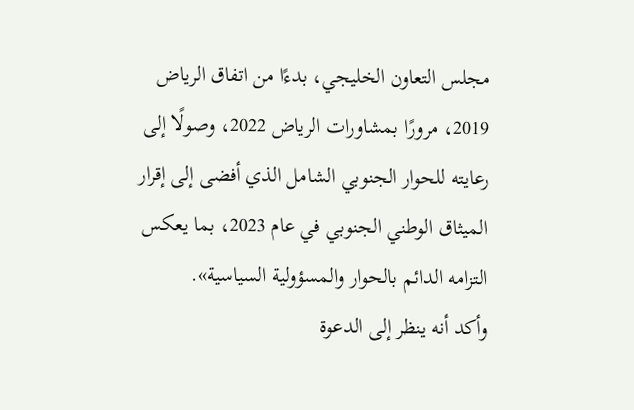مجلس التعاون الخليجي، بدءًا من اتفاق الرياض 2019، مرورًا بمشاورات الرياض 2022، وصولًا إلى رعايته للحوار الجنوبي الشامل الذي أفضى إلى إقرار الميثاق الوطني الجنوبي في عام 2023، بما يعكس التزامه الدائم بالحوار والمسؤولية السياسية».
وأكد أنه ينظر إلى الدعوة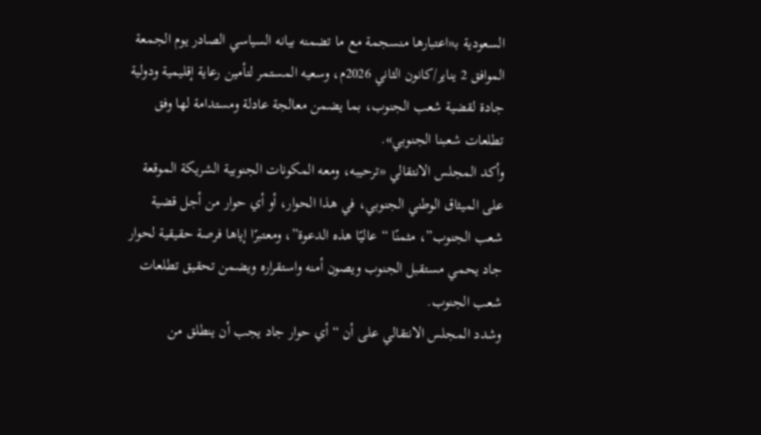السعودية بـ«اعتبارها منسجمة مع ما تضمنه بيانه السياسي الصادر يوم الجمعة الموافق 2 يناير/كانون الثاني 2026م، وسعيه المستمر لتأمين رعاية إقليمية ودولية جادة لقضية شعب الجنوب، بما يضمن معالجة عادلة ومستدامة لها وفق تطلعات شعبنا الجنوبي».
وأكد المجلس الانتقالي «ترحيبه، ومعه المكونات الجنوبية الشريكة الموقعة على الميثاق الوطني الجنوبي، في هذا الحوار، أو أي حوار من أجل قضية شعب الجنوب”، مثمنًا “عاليًا هذه الدعوة”، ومعتبرًا إياها فرصة حقيقية لحوار جاد يحمي مستقبل الجنوب ويصون أمنه واستقراره ويضمن تحقيق تطلعات شعب الجنوب.
وشدد المجلس الانتقالي على أن “أي حوار جاد يجب أن ينطلق من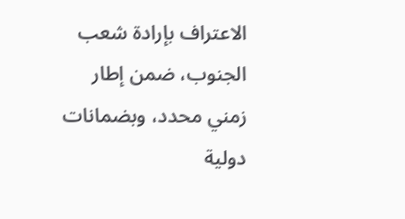الاعتراف بإرادة شعب الجنوب، ضمن إطار زمني محدد، وبضمانات دولية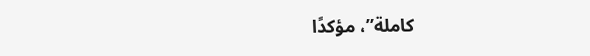كاملة”، مؤكدًا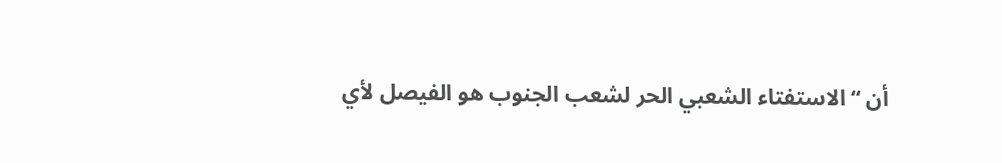أن “الاستفتاء الشعبي الحر لشعب الجنوب هو الفيصل لأي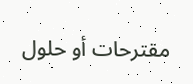مقترحات أو حلول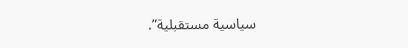سياسية مستقبلية”.